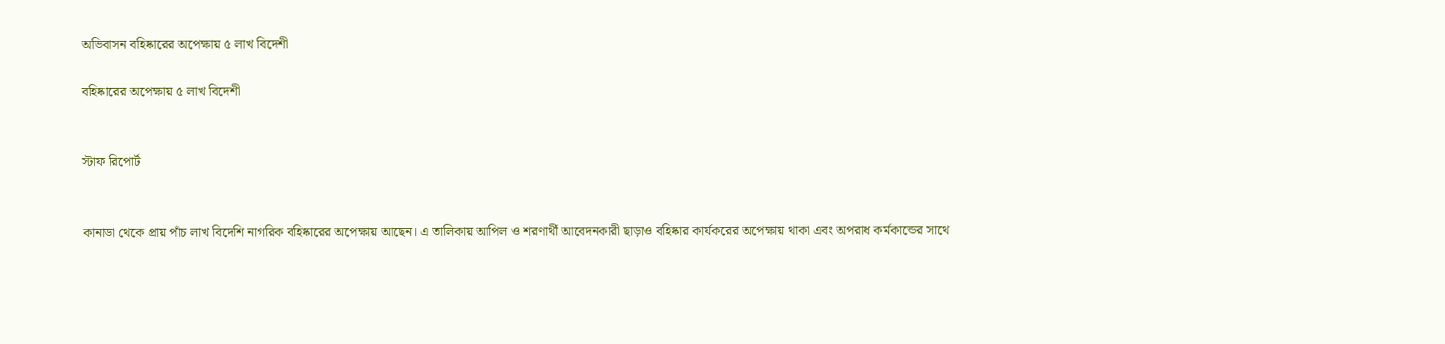অভিবাসন বহিষ্কারের অপেক্ষায় ৫ লাখ বিদেশী

বহিষ্কারের অপেক্ষায় ৫ লাখ বিদেশী


স্টাফ রিপোর্ট


কানাডা থেকে প্রায় পাঁচ লাখ বিদেশি নাগরিক বহিষ্কারের অপেক্ষায় আছেন। এ তালিকায় আপিল ও শরণার্থী আবেদনকারী ছাড়াও বহিষ্কার কার্যকরের অপেক্ষায় থাকা এবং অপরাধ কর্মকান্ডের সাথে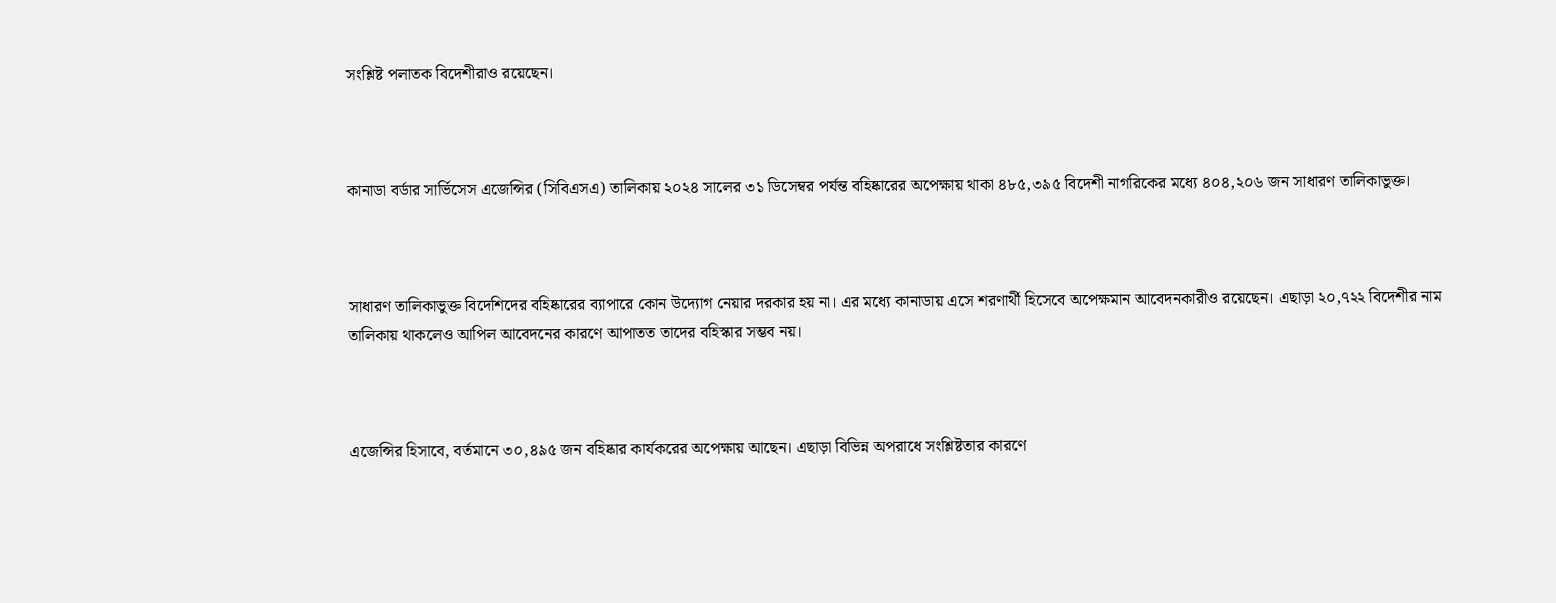সংশ্লিষ্ট পলাতক বিদেশীরাও রয়েছেন।



কানাডা বর্ডার সার্ভিসেস এজেন্সির (সিবিএসএ) তালিকায় ২০২৪ সালের ৩১ ডিসেম্বর পর্যন্ত বহিষ্কারের অপেক্ষায় থাকা ৪৮৫,৩৯৫ বিদেশী নাগরিকের মধ্যে ৪০৪,২০৬ জন সাধারণ তালিকাভুক্ত।



সাধারণ তালিকাভুক্ত বিদেশিদের বহিষ্কারের ব্যাপারে কোন উদ্যোগ নেয়ার দরকার হয় না। এর মধ্যে কানাডায় এসে শরণার্থী হিসেবে অপেক্ষমান আবেদনকারীও রয়েছেন। এছাড়া ২০,৭২২ বিদেশীর নাম তালিকায় থাকলেও আপিল আবেদনের কারণে আপাতত তাদের বহিস্কার সম্ভব নয়।



এজেন্সির হিসাবে, বর্তমানে ৩০,৪৯৫ জন বহিষ্কার কার্যকরের অপেক্ষায় আছেন। এছাড়া বিভিন্ন অপরাধে সংশ্লিষ্টতার কারণে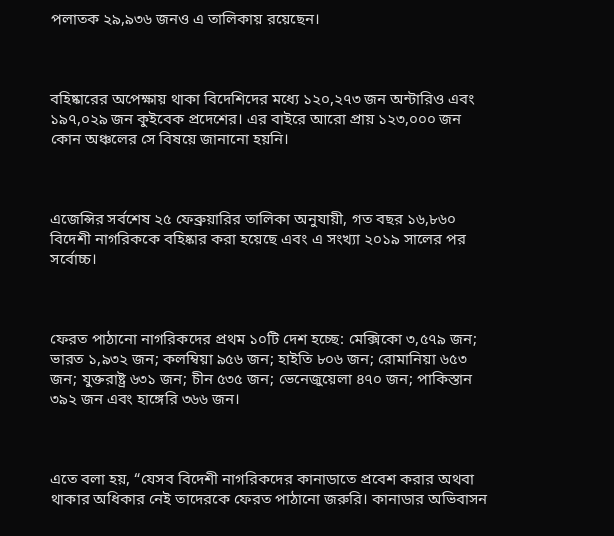পলাতক ২৯,৯৩৬ জনও এ তালিকায় রয়েছেন।



বহিষ্কারের অপেক্ষায় থাকা বিদেশিদের মধ্যে ১২০,২৭৩ জন অন্টারিও এবং ১৯৭,০২৯ জন কুইবেক প্রদেশের। এর বাইরে আরো প্রায় ১২৩,০০০ জন কোন অঞ্চলের সে বিষয়ে জানানো হয়নি।



এজেন্সির সর্বশেষ ২৫ ফেব্রুয়ারির তালিকা অনুযায়ী, গত বছর ১৬,৮৬০ বিদেশী নাগরিককে বহিষ্কার করা হয়েছে এবং এ সংখ্যা ২০১৯ সালের পর সর্বোচ্চ।



ফেরত পাঠানো নাগরিকদের প্রথম ১০টি দেশ হচ্ছে: মেক্সিকো ৩,৫৭৯ জন; ভারত ১,৯৩২ জন; কলম্বিয়া ৯৫৬ জন; হাইতি ৮০৬ জন; রোমানিয়া ৬৫৩ জন; যুক্তরাষ্ট্র ৬৩১ জন; চীন ৫৩৫ জন; ভেনেজুয়েলা ৪৭০ জন; পাকিস্তান ৩৯২ জন এবং হাঙ্গেরি ৩৬৬ জন।



এতে বলা হয়, “যেসব বিদেশী নাগরিকদের কানাডাতে প্রবেশ করার অথবা থাকার অধিকার নেই তাদেরকে ফেরত পাঠানো জরুরি। কানাডার অভিবাসন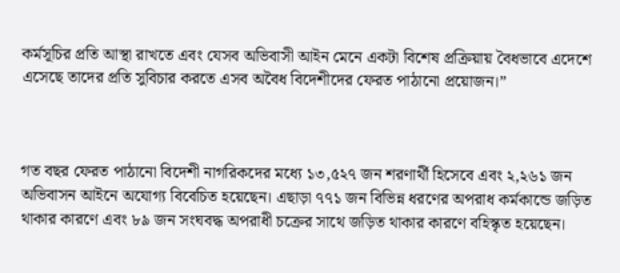কর্মসূচির প্রতি আস্থা রাখতে এবং যেসব অভিবাসী আইন মেনে একটা বিশেষ প্রক্রিয়ায় বৈধভাবে এদেশে এসেছে তাদের প্রতি সুবিচার করতে এসব অবৈধ বিদেশীদের ফেরত পাঠানো প্রয়োজন।”



গত বছর ফেরত পাঠানো বিদেশী নাগরিকদের মধ্যে ১৩,৫২৭ জন শরণার্থী হিসেবে এবং ২,২৬১ জন অভিবাসন আইনে অযোগ্য বিবেচিত হয়েছেন। এছাড়া ৭৭১ জন বিভিন্ন ধরণের অপরাধ কর্মকান্ডে জড়িত থাকার কারণে এবং ৮৯ জন সংঘবদ্ধ অপরাধী চক্রের সাথে জড়িত থাকার কারণে বহিস্কৃত হয়েছেন।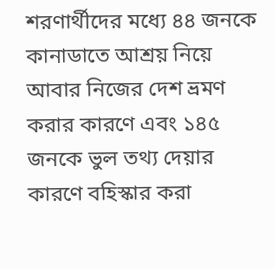শরণার্থীদের মধ্যে ৪৪ জনকে কানাডাতে আশ্রয় নিয়ে আবার নিজের দেশ ভ্রমণ করার কারণে এবং ১৪৫ জনকে ভুল তথ্য দেয়ার কারণে বহিস্কার করা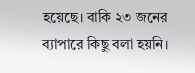হয়েছে। বাকি ২৩ জনের ব্যাপারে কিছু বলা হয়নি।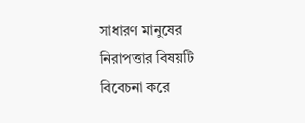সাধারণ মানুষের নিরাপত্তার বিষয়টি বিবেচনা করে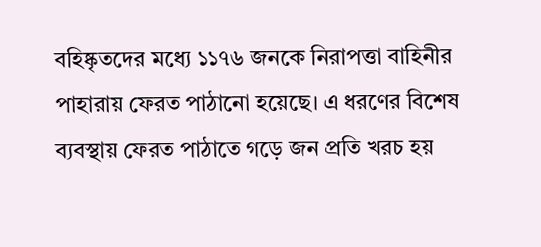বহিষ্কৃতদের মধ্যে ১১৭৬ জনকে নিরাপত্তা বাহিনীর পাহারায় ফেরত পাঠানো হয়েছে। এ ধরণের বিশেষ ব্যবস্থায় ফেরত পাঠাতে গড়ে জন প্রতি খরচ হয়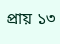প্রায় ১৩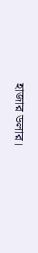হাজার ডলার।